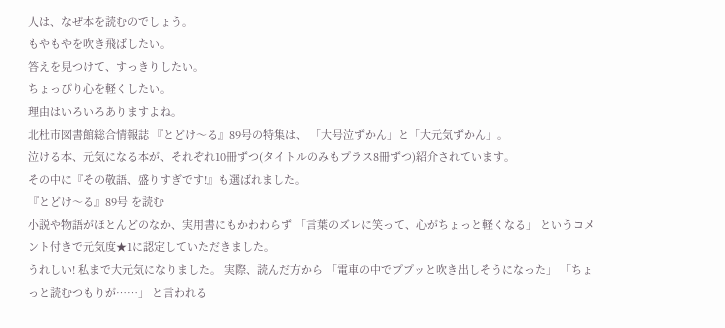人は、なぜ本を読むのでしょう。
もやもやを吹き飛ばしたい。
答えを見つけて、すっきりしたい。
ちょっぴり心を軽くしたい。
理由はいろいろありますよね。
北杜市図書館総合情報誌 『とどけ〜る』89号の特集は、 「大号泣ずかん」と「大元気ずかん」。
泣ける本、元気になる本が、それぞれ10冊ずつ(タイトルのみもプラス8冊ずつ)紹介されています。
その中に『その敬語、盛りすぎです!』も選ばれました。
『とどけ〜る』89号 を読む
小説や物語がほとんどのなか、実用書にもかわわらず 「言葉のズレに笑って、心がちょっと軽くなる」 というコメント付きで元気度★1に認定していただきました。
うれしい! 私まで大元気になりました。 実際、読んだ方から 「電車の中でププッと吹き出しそうになった」 「ちょっと読むつもりが……」 と言われる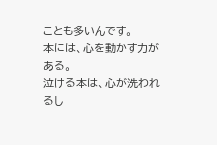ことも多いんです。
本には、心を動かす力がある。
泣ける本は、心が洗われるし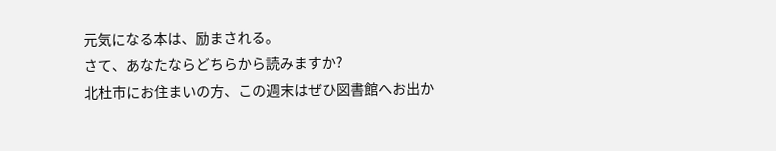元気になる本は、励まされる。
さて、あなたならどちらから読みますか?
北杜市にお住まいの方、この週末はぜひ図書館へお出か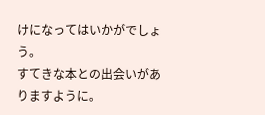けになってはいかがでしょう。
すてきな本との出会いがありますように。